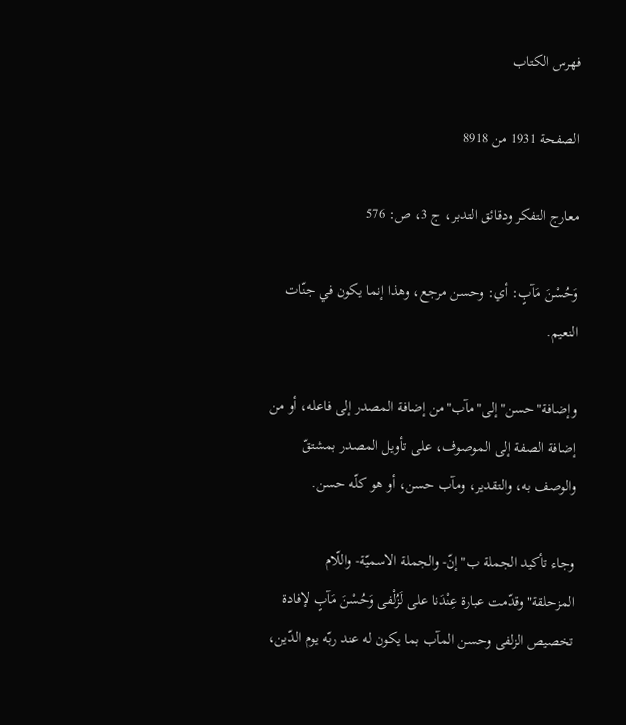فهرس الكتاب

الصفحة 1931 من 8918

معارج التفكر ودقائق التدبر، ج 3، ص: 576

وَحُسْنَ مَآبٍ: أي: وحسن مرجع، وهذا إنما يكون في جنّات النعيم.

وإضافة"حسن"إلى"مآب"من إضافة المصدر إلى فاعله، أو من إضافة الصفة إلى الموصوف، على تأويل المصدر بمشتقّ والوصف به، والتقدير، ومآب حسن، أو هو كلّه حسن.

وجاء تأكيد الجملة ب"إنّ- والجملة الاسميّة- واللّام المزحلقة"وقدّمت عبارة عِنْدَنا على لَزُلْفى وَحُسْنَ مَآبٍ لإفادة تخصيص الزلفى وحسن المآب بما يكون له عند ربّه يوم الدّين،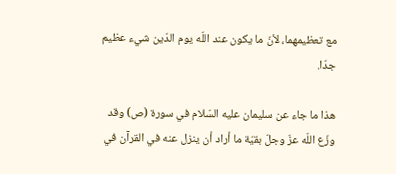مع تعظيمهما، لأنّ ما يكون عند اللّه يوم الدّين شيء عظيم جدّا.

هذا ما جاء عن سليمان عليه السّلام في سورة (ص) وقد وزّع اللّه عزّ وجلّ بقيّة ما أراد أن ينزل عنه في القرآن في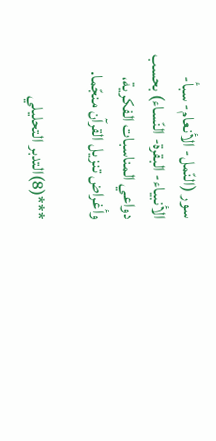سور (النّمل- الأنعام- سبأ- الأنبياء- البقرة- النّساء) بحسب دواعي المناسبات الفكرية، وأغراض تنزيل القرآن منجّما.

***(8)التدبر التحليلي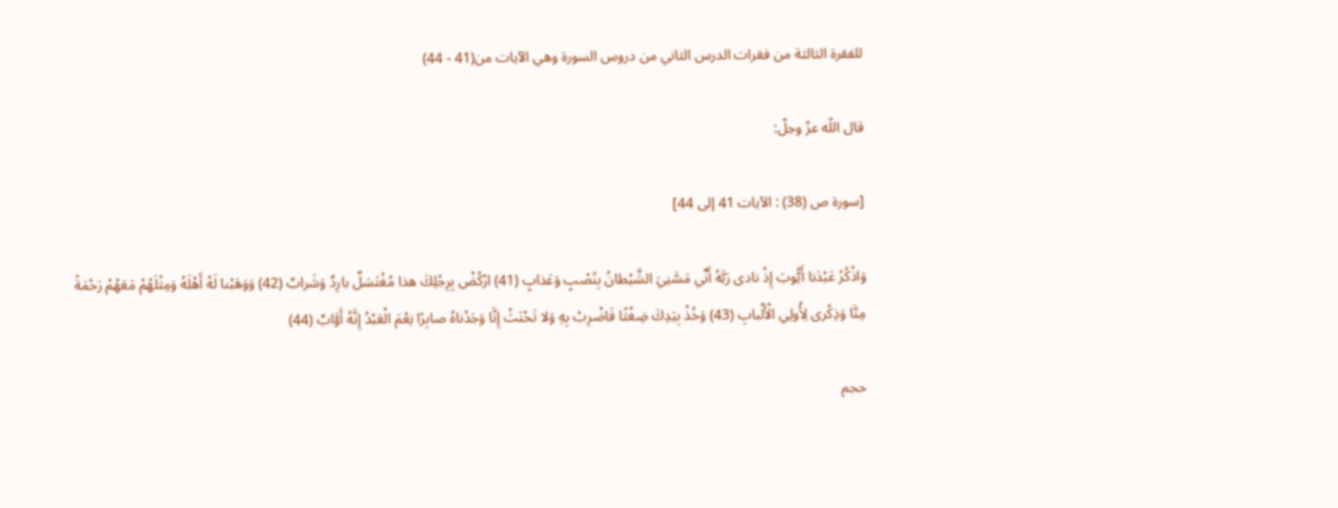للفقرة الثالثة من فقرات الدرس الثاني من دروس السورة وهي الآيات من(41 - 44)

قال اللّه عزّ وجلّ:

[سورة ص (38) : الآيات 41 إلى 44]

وَاذْكُرْ عَبْدَنا أَيُّوبَ إِذْ نادى رَبَّهُ أَنِّي مَسَّنِيَ الشَّيْطانُ بِنُصْبٍ وَعَذابٍ (41) ارْكُضْ بِرِجْلِكَ هذا مُغْتَسَلٌ بارِدٌ وَشَرابٌ (42) وَوَهَبْنا لَهُ أَهْلَهُ وَمِثْلَهُمْ مَعَهُمْ رَحْمَةً مِنَّا وَذِكْرى لِأُولِي الْأَلْبابِ (43) وَخُذْ بِيَدِكَ ضِغْثًا فَاضْرِبْ بِهِ وَلا تَحْنَثْ إِنَّا وَجَدْناهُ صابِرًا نِعْمَ الْعَبْدُ إِنَّهُ أَوَّابٌ (44)

حجم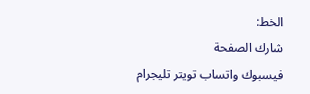الخط:
شارك الصفحة
فيسبوك واتساب تويتر تليجرام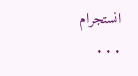انستجرام
. . .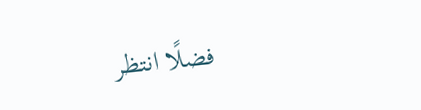فضلًا انتظر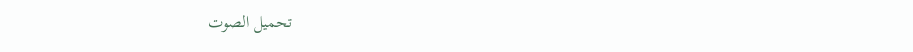تحميل الصوت